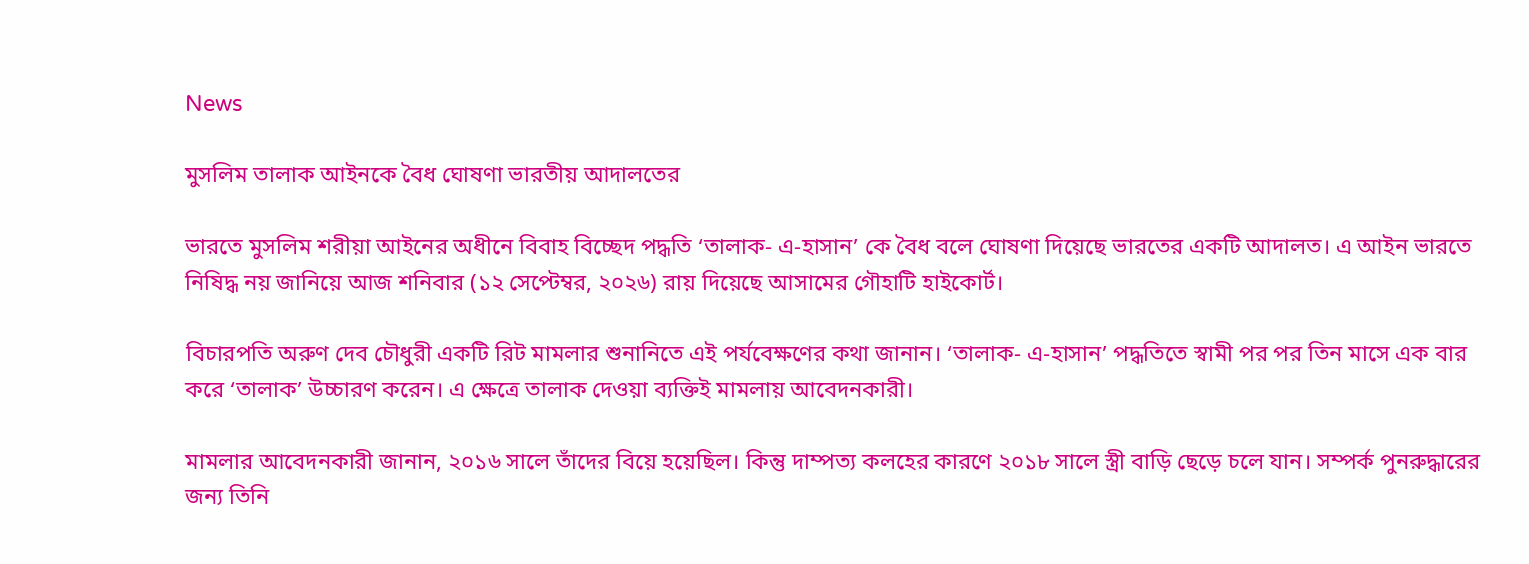News

মুসলিম তালাক আইনকে বৈধ ঘোষণা ভারতীয় আদালতের

ভারতে মুসলিম শরীয়া আইনের অধীনে বিবাহ বিচ্ছেদ পদ্ধতি ‘তালাক- এ-হাসান’ কে বৈধ বলে ঘোষণা দিয়েছে ভারতের একটি আদালত। এ আইন ভারতে নিষিদ্ধ নয় জানিয়ে আজ শনিবার (১২ সেপ্টেম্বর, ২০২৬) রায় দিয়েছে আসামের গৌহাটি হাইকোর্ট।

বিচারপতি অরুণ দেব চৌধুরী একটি রিট মামলার শুনানিতে এই পর্যবেক্ষণের কথা জানান। ‘তালাক- এ-হাসান’ পদ্ধতিতে স্বামী পর পর তিন মাসে এক বার করে ‘তালাক’ উচ্চারণ করেন। এ ক্ষেত্রে তালাক দেওয়া ব্যক্তিই মামলায় আবেদনকারী।

মামলার আবেদনকারী জানান, ২০১৬ সালে তাঁদের বিয়ে হয়েছিল। কিন্তু দাম্পত্য কলহের কারণে ২০১৮ সালে স্ত্রী বাড়ি ছেড়ে চলে যান। সম্পর্ক পুনরুদ্ধারের জন্য তিনি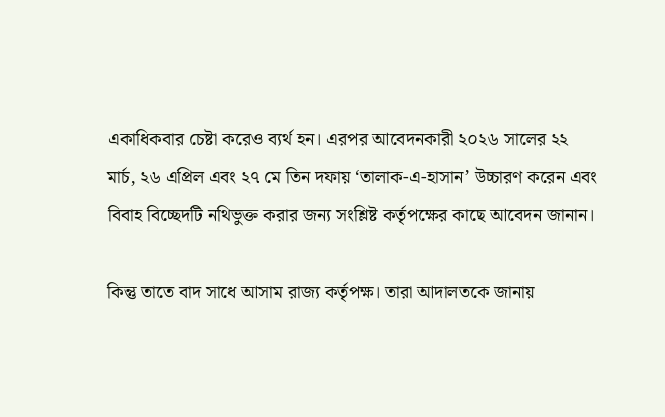একাধিকবার চেষ্টা করেও ব্যর্থ হন। এরপর আবেদনকারী ২০২৬ সালের ২২ মার্চ, ২৬ এপ্রিল এবং ২৭ মে তিন দফায় ‘তালাক-এ-হাসান’ উচ্চারণ করেন এবং বিবাহ বিচ্ছেদটি নথিভুক্ত করার জন্য সংশ্লিষ্ট কর্তৃপক্ষের কাছে আবেদন জানান।

কিন্তু তাতে বাদ সাধে আসাম রাজ্য কর্তৃপক্ষ। তারা আদালতকে জানায়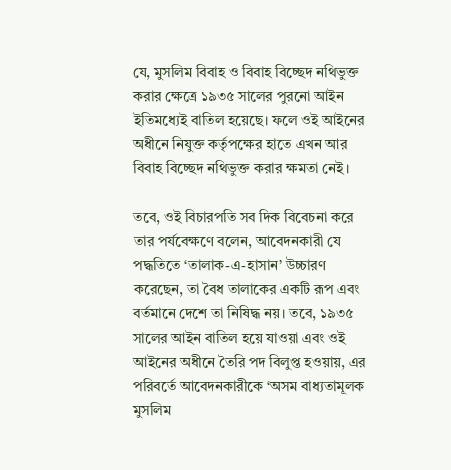যে, মুসলিম বিবাহ ও বিবাহ বিচ্ছেদ নথিভুক্ত করার ক্ষেত্রে ১৯৩৫ সালের পুরনো আইন ইতিমধ্যেই বাতিল হয়েছে। ফলে ওই আইনের অধীনে নিযুক্ত কর্তৃপক্ষের হাতে এখন আর বিবাহ বিচ্ছেদ নথিভুক্ত করার ক্ষমতা নেই।

তবে, ওই বিচারপতি সব দিক বিবেচনা করে তার পর্যবেক্ষণে বলেন, আবেদনকারী যে পদ্ধতিতে ‘তালাক-এ-হাসান’ উচ্চারণ করেছেন, তা বৈধ তালাকের একটি রূপ এবং বর্তমানে দেশে তা নিষিদ্ধ নয়। তবে, ১৯৩৫ সালের আইন বাতিল হয়ে যাওয়া এবং ওই আইনের অধীনে তৈরি পদ বিলুপ্ত হওয়ায়, এর পরিবর্তে আবেদনকারীকে ‘অসম বাধ্যতামূলক মুসলিম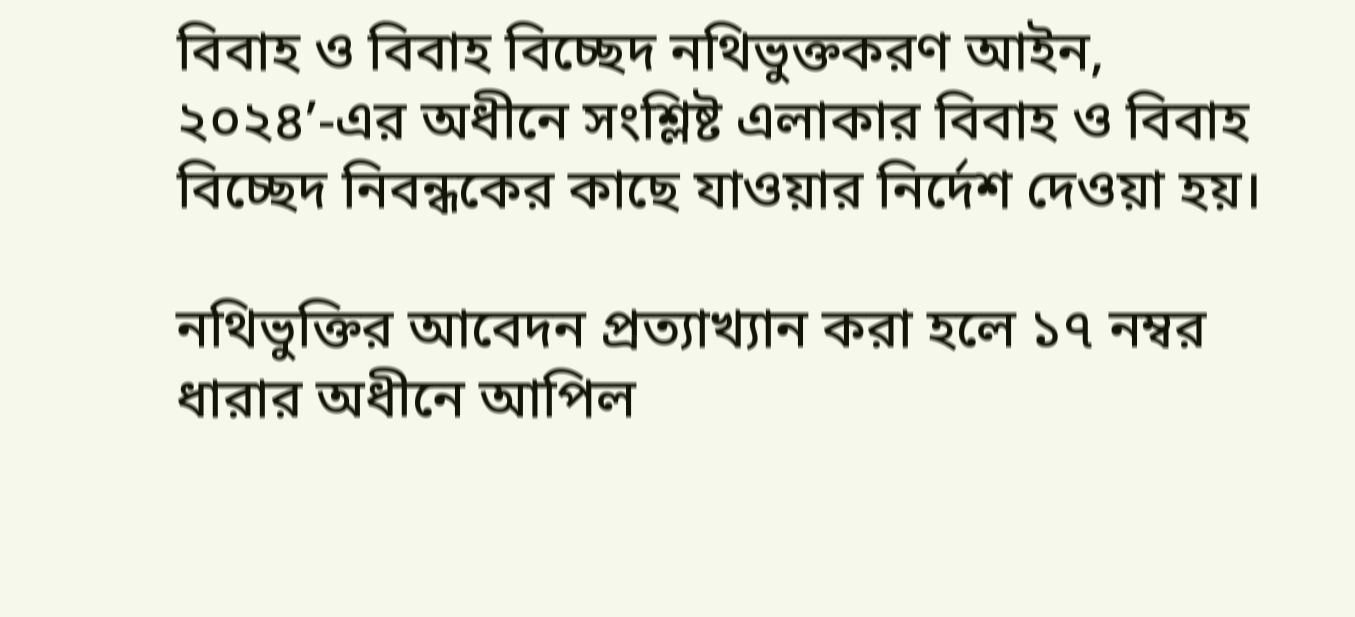বিবাহ ও বিবাহ বিচ্ছেদ নথিভুক্তকরণ আইন, ২০২৪’-এর অধীনে সংশ্লিষ্ট এলাকার বিবাহ ও বিবাহ বিচ্ছেদ নিবন্ধকের কাছে যাওয়ার নির্দেশ দেওয়া হয়।

নথিভুক্তির আবেদন প্রত্যাখ্যান করা হলে ১৭ নম্বর ধারার অধীনে আপিল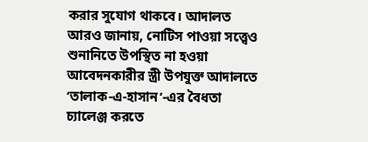করার সুযোগ থাকবে। আদালত আরও জানায়, নোটিস পাওয়া সত্ত্বেও শুনানিতে উপস্থিত না হওয়া আবেদনকারীর স্ত্রী উপযুক্ত আদালতে ‘তালাক-এ-হাসান’-এর বৈধতা চ্যালেঞ্জ করতে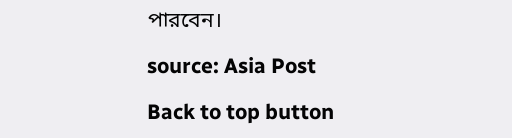পারবেন।

source: Asia Post

Back to top button